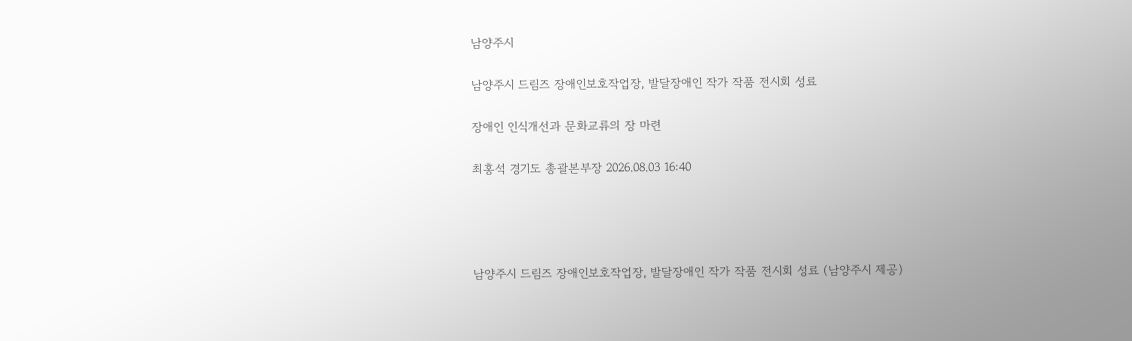남양주시

남양주시 드림즈 장애인보호작업장, 발달장애인 작가 작품 전시회 성료

장애인 인식개선과 문화교류의 장 마련

최홍석 경기도 총괄본부장 2026.08.03 16:40




남양주시 드림즈 장애인보호작업장, 발달장애인 작가 작품 전시회 성료 (남양주시 제공)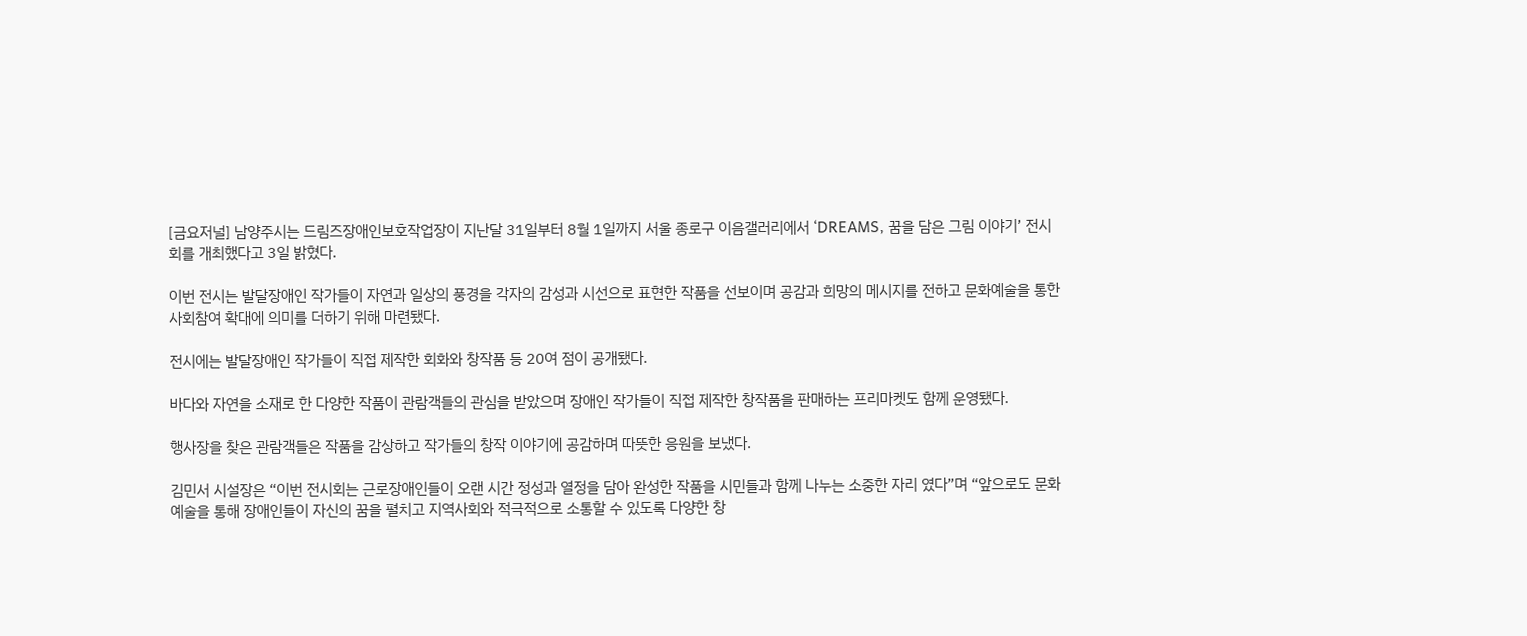[금요저널] 남양주시는 드림즈장애인보호작업장이 지난달 31일부터 8월 1일까지 서울 종로구 이음갤러리에서 ‘DREAMS, 꿈을 담은 그림 이야기’ 전시회를 개최했다고 3일 밝혔다.

이번 전시는 발달장애인 작가들이 자연과 일상의 풍경을 각자의 감성과 시선으로 표현한 작품을 선보이며 공감과 희망의 메시지를 전하고 문화예술을 통한 사회참여 확대에 의미를 더하기 위해 마련됐다.

전시에는 발달장애인 작가들이 직접 제작한 회화와 창작품 등 20여 점이 공개됐다.

바다와 자연을 소재로 한 다양한 작품이 관람객들의 관심을 받았으며 장애인 작가들이 직접 제작한 창작품을 판매하는 프리마켓도 함께 운영됐다.

행사장을 찾은 관람객들은 작품을 감상하고 작가들의 창작 이야기에 공감하며 따뜻한 응원을 보냈다.

김민서 시설장은 “이번 전시회는 근로장애인들이 오랜 시간 정성과 열정을 담아 완성한 작품을 시민들과 함께 나누는 소중한 자리 였다”며 “앞으로도 문화예술을 통해 장애인들이 자신의 꿈을 펼치고 지역사회와 적극적으로 소통할 수 있도록 다양한 창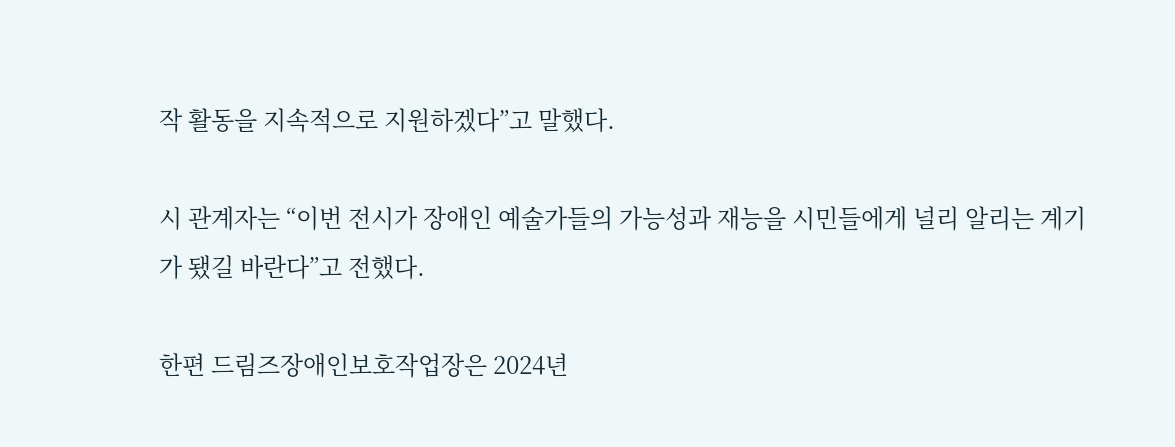작 활동을 지속적으로 지원하겠다”고 말했다.

시 관계자는 “이번 전시가 장애인 예술가들의 가능성과 재능을 시민들에게 널리 알리는 계기가 됐길 바란다”고 전했다.

한편 드림즈장애인보호작업장은 2024년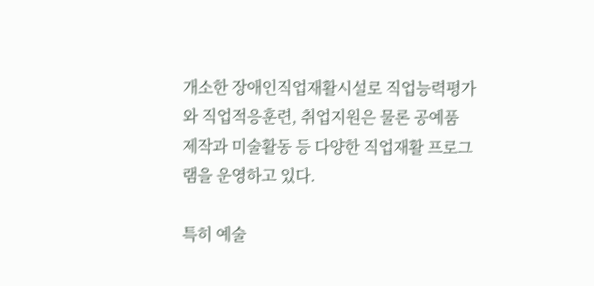개소한 장애인직업재활시설로 직업능력평가와 직업적응훈련, 취업지원은 물론 공예품 제작과 미술활동 등 다양한 직업재활 프로그램을 운영하고 있다.

특히 예술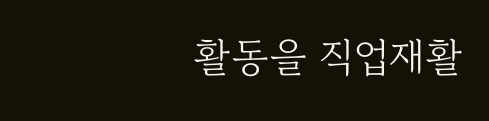활동을 직업재활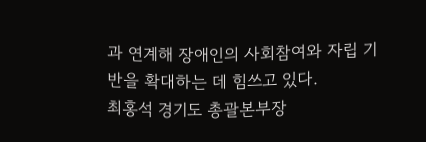과 연계해 장애인의 사회참여와 자립 기반을 확대하는 데 힘쓰고 있다.
최홍석 경기도 총괄본부장